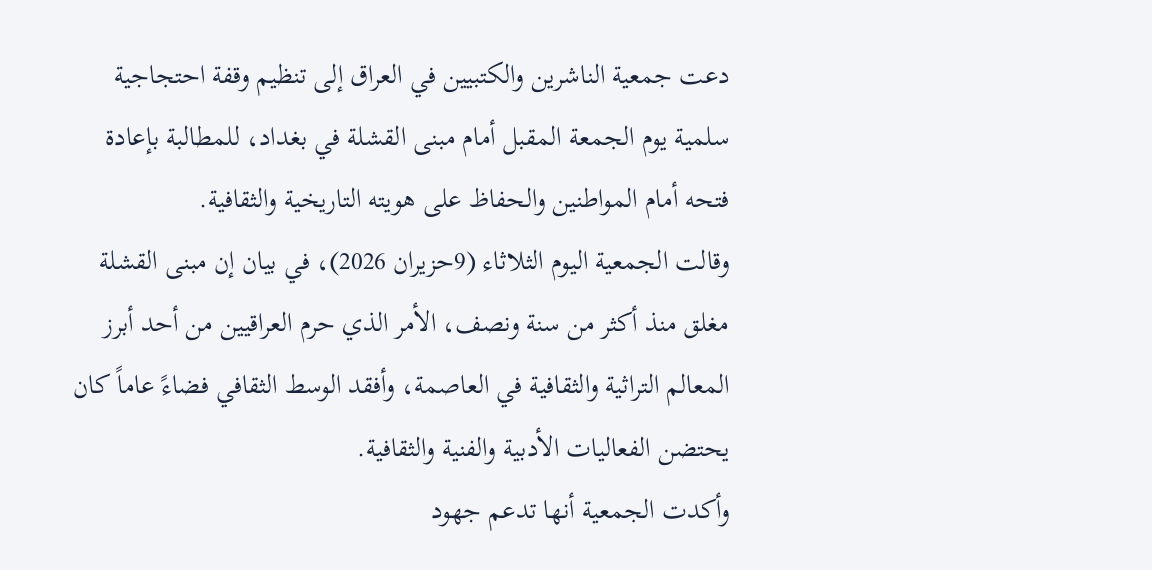دعت جمعية الناشرين والكتبيين في العراق إلى تنظيم وقفة احتجاجية سلمية يوم الجمعة المقبل أمام مبنى القشلة في بغداد، للمطالبة بإعادة فتحه أمام المواطنين والحفاظ على هويته التاريخية والثقافية.
وقالت الجمعية اليوم الثلاثاء (9حزيران 2026)، في بيان إن مبنى القشلة مغلق منذ أكثر من سنة ونصف، الأمر الذي حرم العراقيين من أحد أبرز المعالم التراثية والثقافية في العاصمة، وأفقد الوسط الثقافي فضاءً عاماً كان يحتضن الفعاليات الأدبية والفنية والثقافية.
وأكدت الجمعية أنها تدعم جهود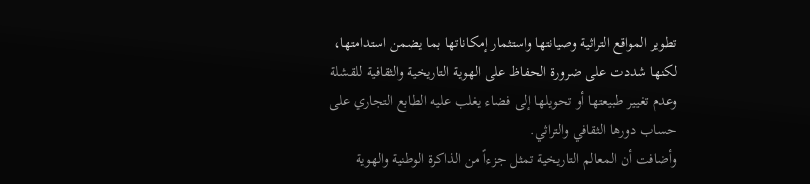تطوير المواقع التراثية وصيانتها واستثمار إمكاناتها بما يضمن استدامتها، لكنها شددت على ضرورة الحفاظ على الهوية التاريخية والثقافية للقشلة وعدم تغيير طبيعتها أو تحويلها إلى فضاء يغلب عليه الطابع التجاري على حساب دورها الثقافي والتراثي.
وأضافت أن المعالم التاريخية تمثل جزءاً من الذاكرة الوطنية والهوية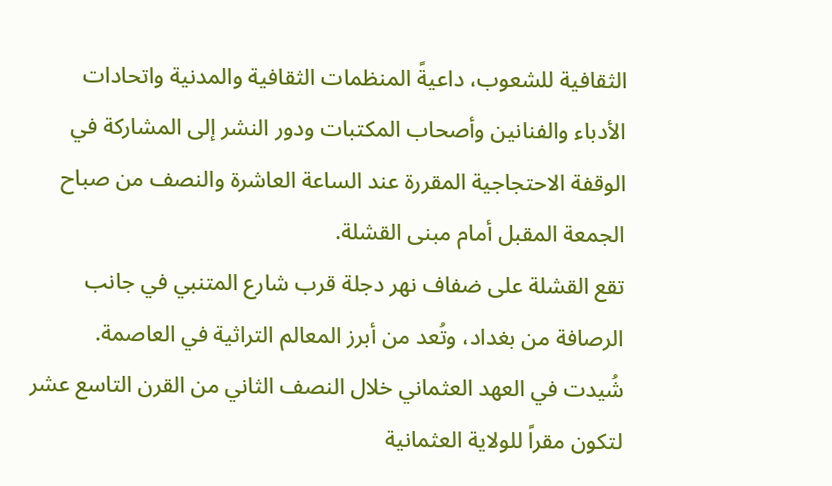الثقافية للشعوب، داعيةً المنظمات الثقافية والمدنية واتحادات الأدباء والفنانين وأصحاب المكتبات ودور النشر إلى المشاركة في الوقفة الاحتجاجية المقررة عند الساعة العاشرة والنصف من صباح الجمعة المقبل أمام مبنى القشلة.
تقع القشلة على ضفاف نهر دجلة قرب شارع المتنبي في جانب الرصافة من بغداد، وتُعد من أبرز المعالم التراثية في العاصمة.
شُيدت في العهد العثماني خلال النصف الثاني من القرن التاسع عشر لتكون مقراً للولاية العثمانية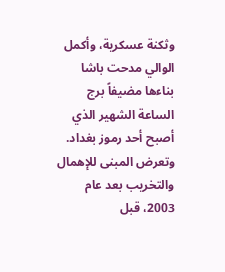وثكنة عسكرية، وأكمل الوالي مدحت باشا بناءها مضيفاً برج الساعة الشهير الذي أصبح أحد رموز بغداد.
وتعرض المبنى للإهمال والتخريب بعد عام 2003، قبل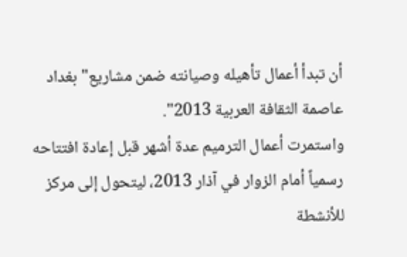أن تبدأ أعمال تأهيله وصيانته ضمن مشاريع" بغداد عاصمة الثقافة العربية 2013".
واستمرت أعمال الترميم عدة أشهر قبل إعادة افتتاحه رسمياً أمام الزوار في آذار 2013، ليتحول إلى مركز للأنشطة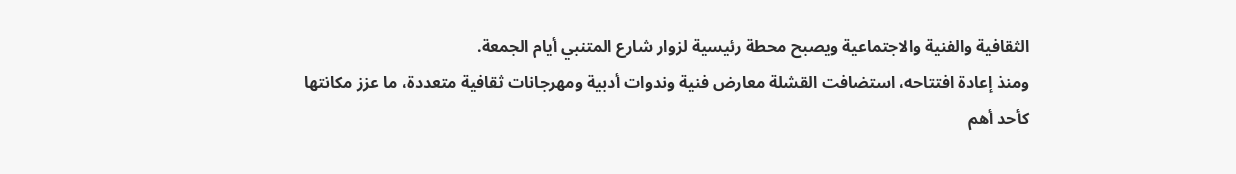الثقافية والفنية والاجتماعية ويصبح محطة رئيسية لزوار شارع المتنبي أيام الجمعة.
ومنذ إعادة افتتاحه، استضافت القشلة معارض فنية وندوات أدبية ومهرجانات ثقافية متعددة، ما عزز مكانتها كأحد أهم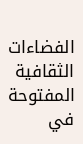الفضاءات الثقافية المفتوحة في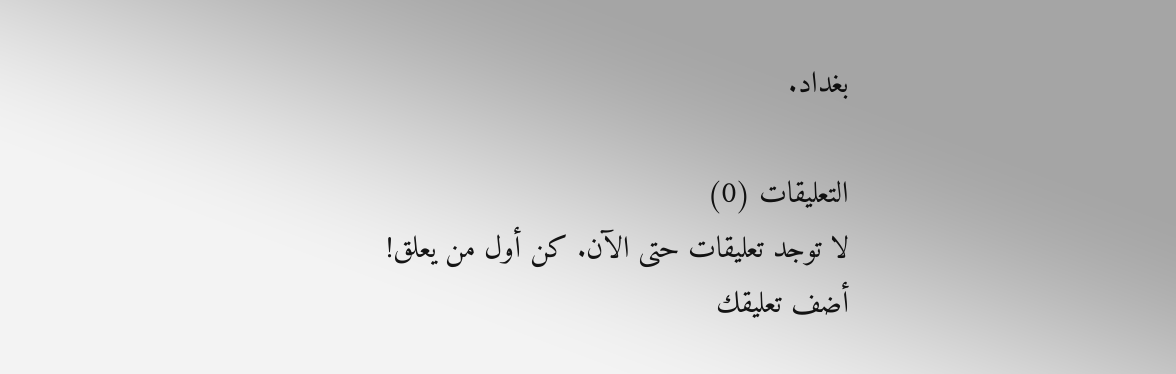بغداد.

التعليقات (0)
لا توجد تعليقات حتى الآن. كن أول من يعلق!
أضف تعليقك